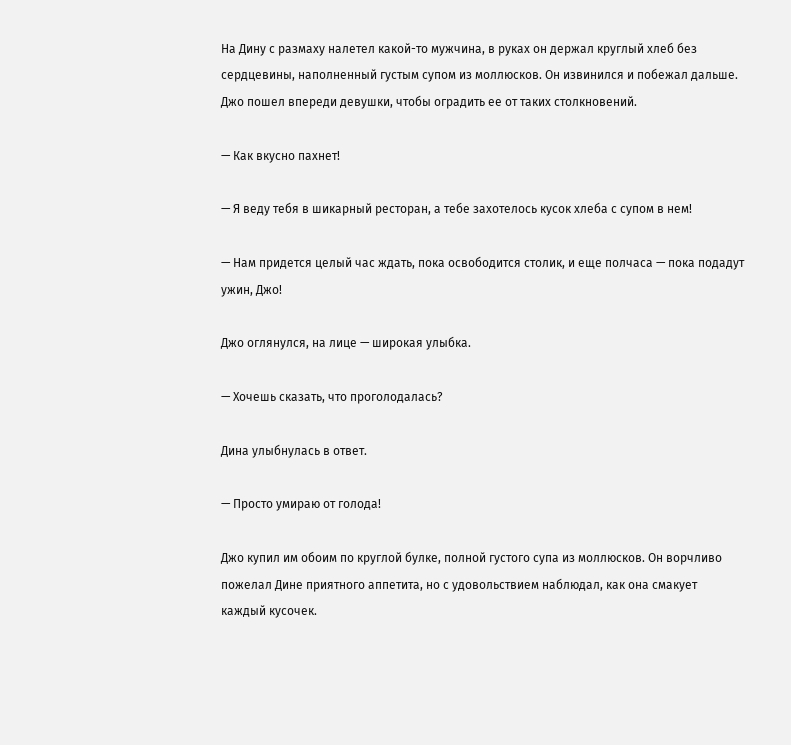На Дину с размаху налетел какой-то мужчина, в руках он держал круглый хлеб без сердцевины, наполненный густым супом из моллюсков. Он извинился и побежал дальше. Джо пошел впереди девушки, чтобы оградить ее от таких столкновений.

— Как вкусно пахнет!

— Я веду тебя в шикарный ресторан, а тебе захотелось кусок хлеба с супом в нем!

— Нам придется целый час ждать, пока освободится столик, и еще полчаса — пока подадут ужин, Джо!

Джо оглянулся, на лице — широкая улыбка.

— Хочешь сказать, что проголодалась?

Дина улыбнулась в ответ.

— Просто умираю от голода!

Джо купил им обоим по круглой булке, полной густого супа из моллюсков. Он ворчливо пожелал Дине приятного аппетита, но с удовольствием наблюдал, как она смакует каждый кусочек.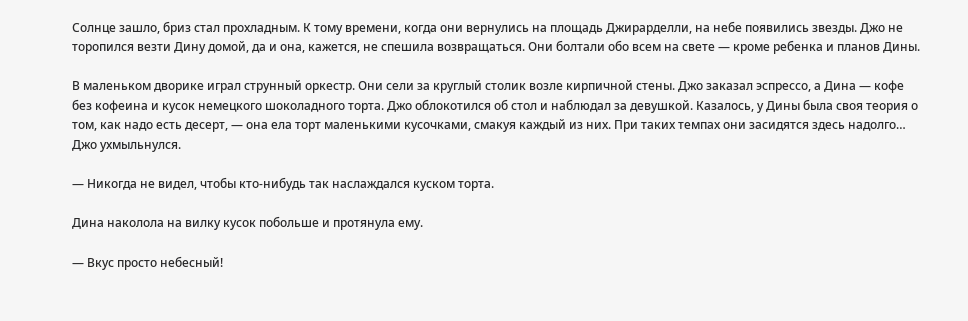Солнце зашло, бриз стал прохладным. К тому времени, когда они вернулись на площадь Джирарделли, на небе появились звезды. Джо не торопился везти Дину домой, да и она, кажется, не спешила возвращаться. Они болтали обо всем на свете — кроме ребенка и планов Дины.

В маленьком дворике играл струнный оркестр. Они сели за круглый столик возле кирпичной стены. Джо заказал эспрессо, а Дина — кофе без кофеина и кусок немецкого шоколадного торта. Джо облокотился об стол и наблюдал за девушкой. Казалось, у Дины была своя теория о том, как надо есть десерт, — она ела торт маленькими кусочками, смакуя каждый из них. При таких темпах они засидятся здесь надолго… Джо ухмыльнулся.

— Никогда не видел, чтобы кто-нибудь так наслаждался куском торта.

Дина наколола на вилку кусок побольше и протянула ему.

— Вкус просто небесный!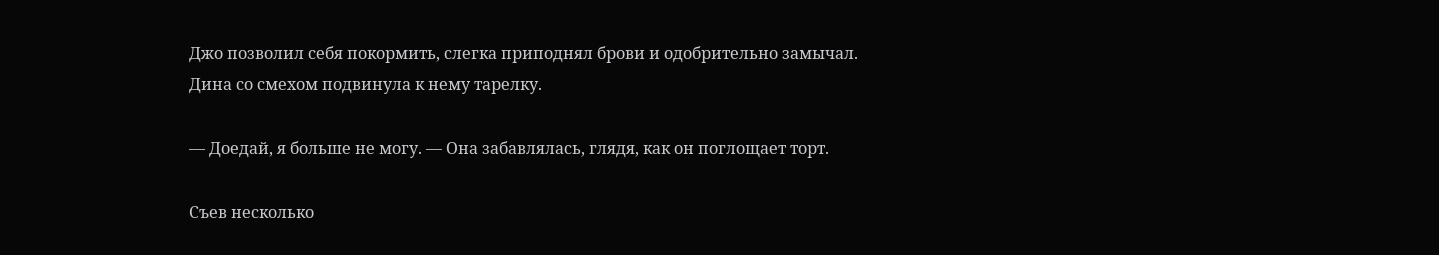Джо позволил себя покормить, слегка приподнял брови и одобрительно замычал. Дина со смехом подвинула к нему тарелку.

— Доедай, я больше не могу. — Она забавлялась, глядя, как он поглощает торт.

Съев несколько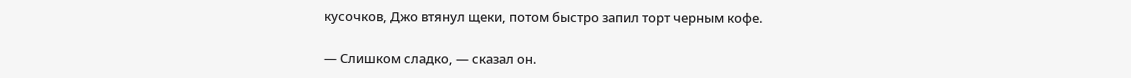кусочков, Джо втянул щеки, потом быстро запил торт черным кофе.

— Слишком сладко, — сказал он.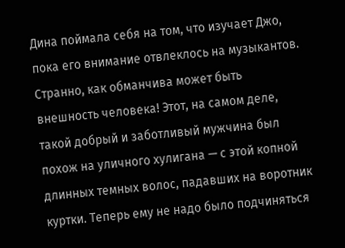Дина поймала себя на том, что изучает Джо, пока его внимание отвлеклось на музыкантов. Странно, как обманчива может быть внешность человека! Этот, на самом деле, такой добрый и заботливый мужчина был похож на уличного хулигана — с этой копной длинных темных волос, падавших на воротник куртки. Теперь ему не надо было подчиняться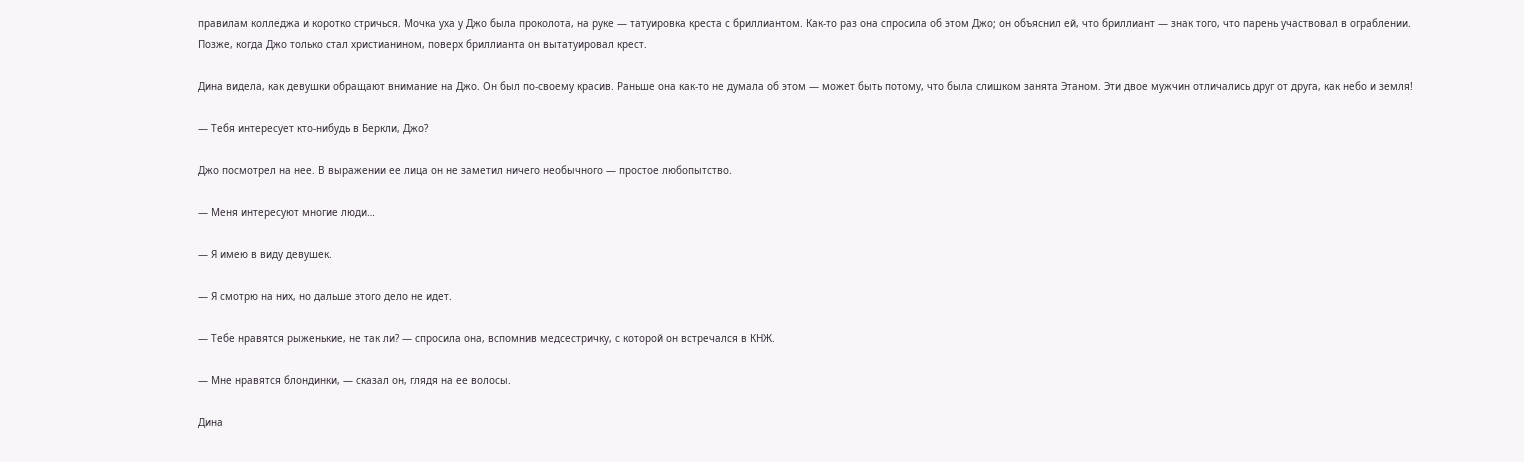правилам колледжа и коротко стричься. Мочка уха у Джо была проколота, на руке — татуировка креста с бриллиантом. Как-то раз она спросила об этом Джо; он объяснил ей, что бриллиант — знак того, что парень участвовал в ограблении. Позже, когда Джо только стал христианином, поверх бриллианта он вытатуировал крест.

Дина видела, как девушки обращают внимание на Джо. Он был по-своему красив. Раньше она как-то не думала об этом — может быть потому, что была слишком занята Этаном. Эти двое мужчин отличались друг от друга, как небо и земля!

— Тебя интересует кто-нибудь в Беркли, Джо?

Джо посмотрел на нее. В выражении ее лица он не заметил ничего необычного — простое любопытство.

— Меня интересуют многие люди…

— Я имею в виду девушек.

— Я смотрю на них, но дальше этого дело не идет.

— Тебе нравятся рыженькие, не так ли? — спросила она, вспомнив медсестричку, с которой он встречался в КНЖ.

— Мне нравятся блондинки, — сказал он, глядя на ее волосы.

Дина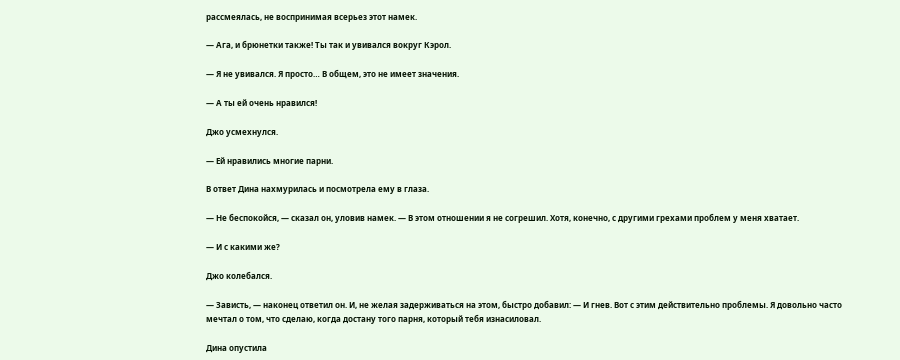рассмеялась, не воспринимая всерьез этот намек.

— Ага, и брюнетки также! Ты так и увивался вокруг Кэрол.

— Я не увивался. Я просто… В общем, это не имеет значения.

— А ты ей очень нравился!

Джо усмехнулся.

— Ей нравились многие парни.

В ответ Дина нахмурилась и посмотрела ему в глаза.

— Не беспокойся, — сказал он, уловив намек. — В этом отношении я не согрешил. Хотя, конечно, с другими грехами проблем у меня хватает.

— И с какими же?

Джо колебался.

— Зависть, — наконец ответил он. И, не желая задерживаться на этом, быстро добавил: — И гнев. Вот с этим действительно проблемы. Я довольно часто мечтал о том, что сделаю, когда достану того парня, который тебя изнасиловал.

Дина опустила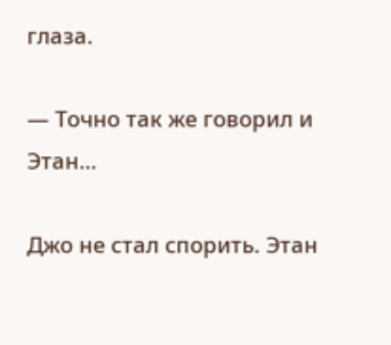глаза.

— Точно так же говорил и Этан…

Джо не стал спорить. Этан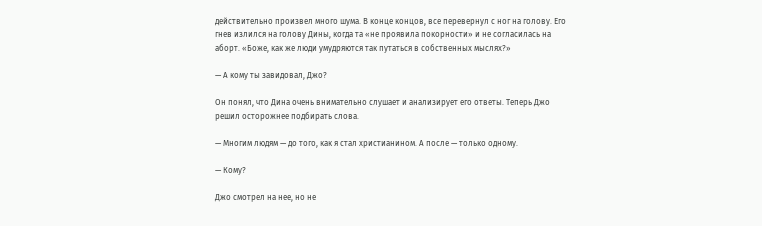действительно произвел много шума. В конце концов, все перевернул с ног на голову. Его гнев излился на голову Дины, когда та «не проявила покорности» и не согласилась на аборт. «Боже, как же люди умудряются так путаться в собственных мыслях?»

— А кому ты завидовал, Джо?

Он понял, что Дина очень внимательно слушает и анализирует его ответы. Теперь Джо решил осторожнее подбирать слова.

— Многим людям — до того, как я стал христианином. А после — только одному.

— Кому?

Джо смотрел на нее, но не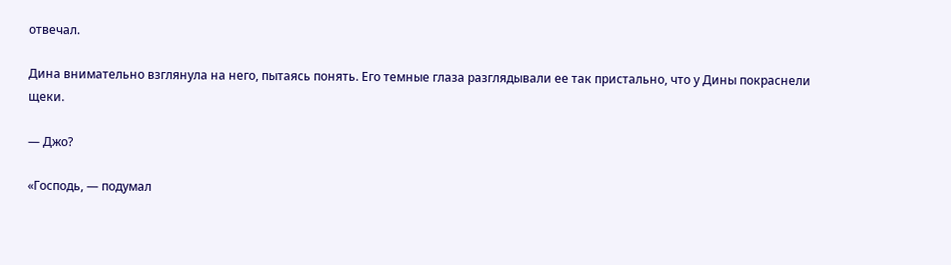отвечал.

Дина внимательно взглянула на него, пытаясь понять. Его темные глаза разглядывали ее так пристально, что у Дины покраснели щеки.

— Джо?

«Господь, — подумал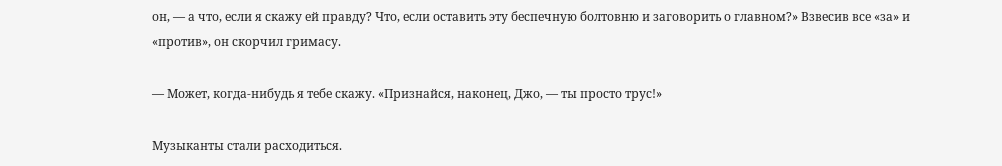он, — а что, если я скажу ей правду? Что, если оставить эту беспечную болтовню и заговорить о главном?» Взвесив все «за» и «против», он скорчил гримасу.

— Может, когда-нибудь я тебе скажу. «Признайся, наконец, Джо, — ты просто трус!»

Музыканты стали расходиться.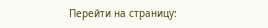Перейти на страницу: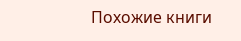Похожие книги